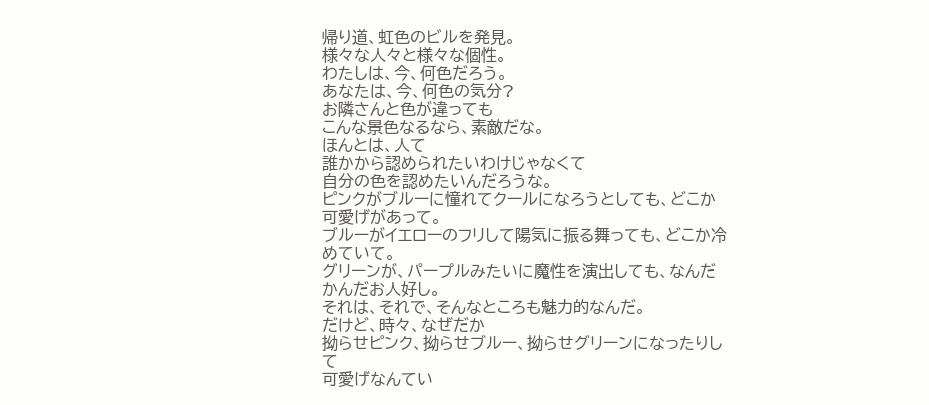帰り道、虹色のビルを発見。
様々な人々と様々な個性。
わたしは、今、何色だろう。
あなたは、今、何色の気分?
お隣さんと色が違っても
こんな景色なるなら、素敵だな。
ほんとは、人て
誰かから認められたいわけじゃなくて
自分の色を認めたいんだろうな。
ピンクがブルーに憧れてクールになろうとしても、どこか可愛げがあって。
ブルーがイエローのフリして陽気に振る舞っても、どこか冷めていて。
グリーンが、パープルみたいに魔性を演出しても、なんだかんだお人好し。
それは、それで、そんなところも魅力的なんだ。
だけど、時々、なぜだか
拗らせピンク、拗らせブルー、拗らせグリーンになったりして
可愛げなんてい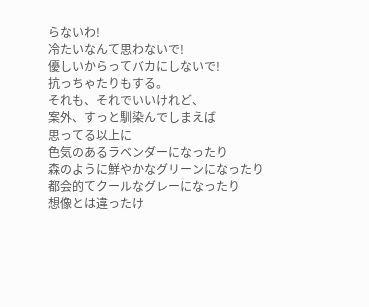らないわ!
冷たいなんて思わないで!
優しいからってバカにしないで!
抗っちゃたりもする。
それも、それでいいけれど、
案外、すっと馴染んでしまえば
思ってる以上に
色気のあるラベンダーになったり
森のように鮮やかなグリーンになったり
都会的てクールなグレーになったり
想像とは違ったけ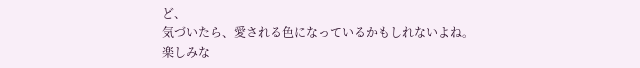ど、
気づいたら、愛される色になっているかもしれないよね。
楽しみな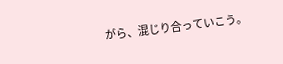がら、混じり合っていこう。